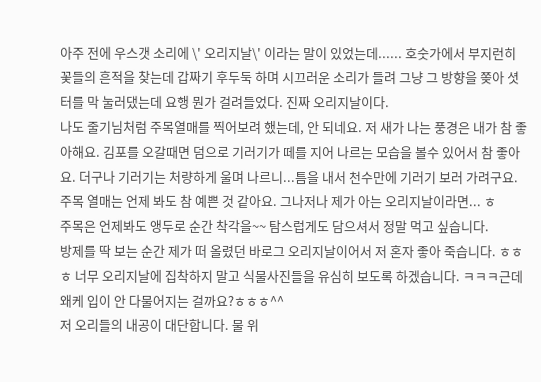아주 전에 우스갯 소리에 \' 오리지날\' 이라는 말이 있었는데...... 호숫가에서 부지런히 꽃들의 흔적을 찾는데 갑짜기 후두둑 하며 시끄러운 소리가 들려 그냥 그 방향을 쫒아 셧터를 막 눌러댔는데 요행 뭔가 걸려들었다. 진짜 오리지날이다.
나도 줄기님처럼 주목열매를 찍어보려 했는데, 안 되네요. 저 새가 나는 풍경은 내가 참 좋아해요. 김포를 오갈때면 덤으로 기러기가 떼를 지어 나르는 모습을 볼수 있어서 참 좋아요. 더구나 기러기는 처량하게 울며 나르니...틈을 내서 천수만에 기러기 보러 가려구요.
주목 열매는 언제 봐도 참 예쁜 것 같아요. 그나저나 제가 아는 오리지날이라면... ㅎ
주목은 언제봐도 앵두로 순간 착각을~~ 탐스럽게도 담으셔서 정말 먹고 싶습니다.
방제를 딱 보는 순간 제가 떠 올렸던 바로그 오리지날이어서 저 혼자 좋아 죽습니다. ㅎㅎㅎ 너무 오리지날에 집착하지 말고 식물사진들을 유심히 보도록 하겠습니다. ㅋㅋㅋ근데 왜케 입이 안 다물어지는 걸까요?ㅎㅎㅎ^^
저 오리들의 내공이 대단합니다. 물 위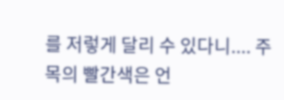를 저렇게 달리 수 있다니.... 주목의 빨간색은 언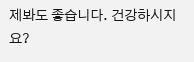제봐도 좋습니다. 건강하시지요?